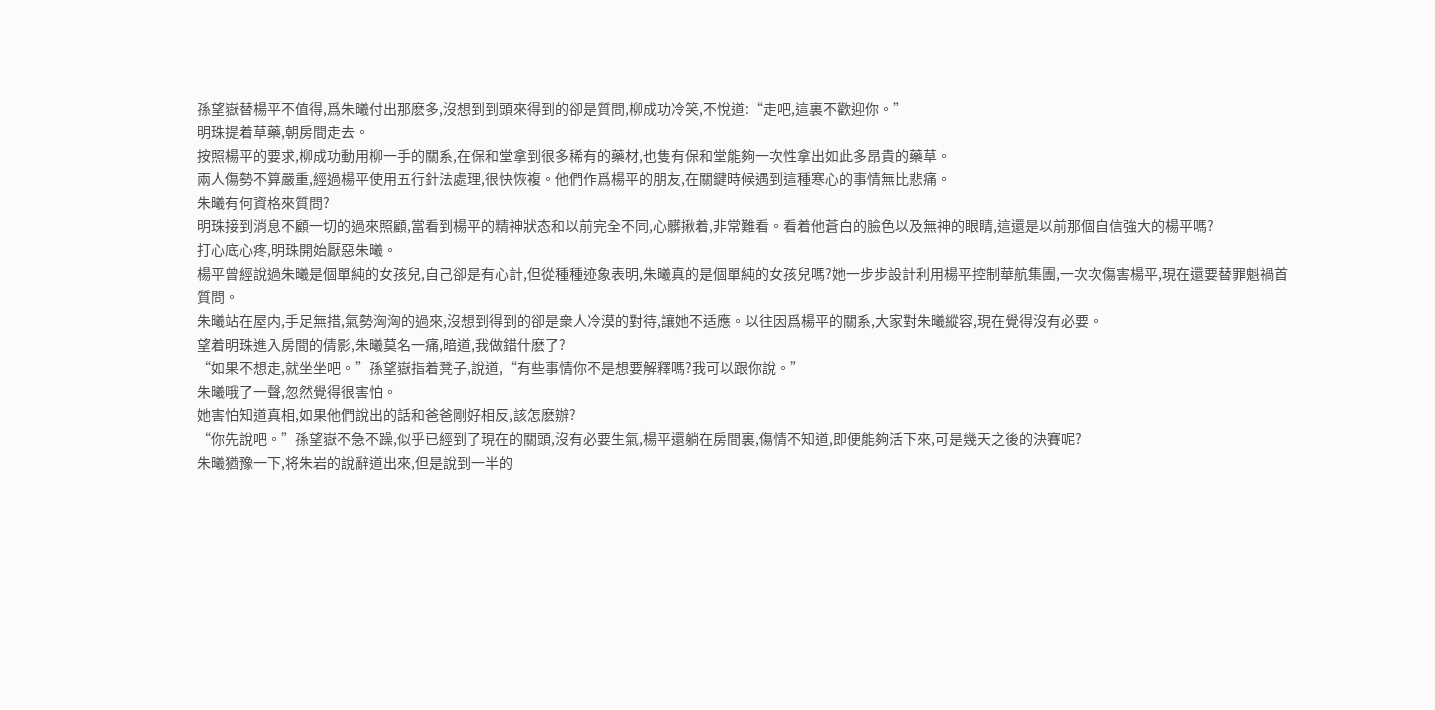孫望嶽替楊平不值得,爲朱曦付出那麽多,沒想到到頭來得到的卻是質問,柳成功冷笑,不悅道:“走吧,這裏不歡迎你。”
明珠提着草藥,朝房間走去。
按照楊平的要求,柳成功動用柳一手的關系,在保和堂拿到很多稀有的藥材,也隻有保和堂能夠一次性拿出如此多昂貴的藥草。
兩人傷勢不算嚴重,經過楊平使用五行針法處理,很快恢複。他們作爲楊平的朋友,在關鍵時候遇到這種寒心的事情無比悲痛。
朱曦有何資格來質問?
明珠接到消息不顧一切的過來照顧,當看到楊平的精神狀态和以前完全不同,心髒揪着,非常難看。看着他蒼白的臉色以及無神的眼睛,這還是以前那個自信強大的楊平嗎?
打心底心疼,明珠開始厭惡朱曦。
楊平曾經說過朱曦是個單純的女孩兒,自己卻是有心計,但從種種迹象表明,朱曦真的是個單純的女孩兒嗎?她一步步設計利用楊平控制華航集團,一次次傷害楊平,現在還要替罪魁禍首質問。
朱曦站在屋内,手足無措,氣勢洶洶的過來,沒想到得到的卻是衆人冷漠的對待,讓她不适應。以往因爲楊平的關系,大家對朱曦縱容,現在覺得沒有必要。
望着明珠進入房間的倩影,朱曦莫名一痛,暗道,我做錯什麽了?
“如果不想走,就坐坐吧。”孫望嶽指着凳子,說道,“有些事情你不是想要解釋嗎?我可以跟你說。”
朱曦哦了一聲,忽然覺得很害怕。
她害怕知道真相,如果他們說出的話和爸爸剛好相反,該怎麽辦?
“你先說吧。”孫望嶽不急不躁,似乎已經到了現在的關頭,沒有必要生氣,楊平還躺在房間裏,傷情不知道,即便能夠活下來,可是幾天之後的決賽呢?
朱曦猶豫一下,将朱岩的說辭道出來,但是說到一半的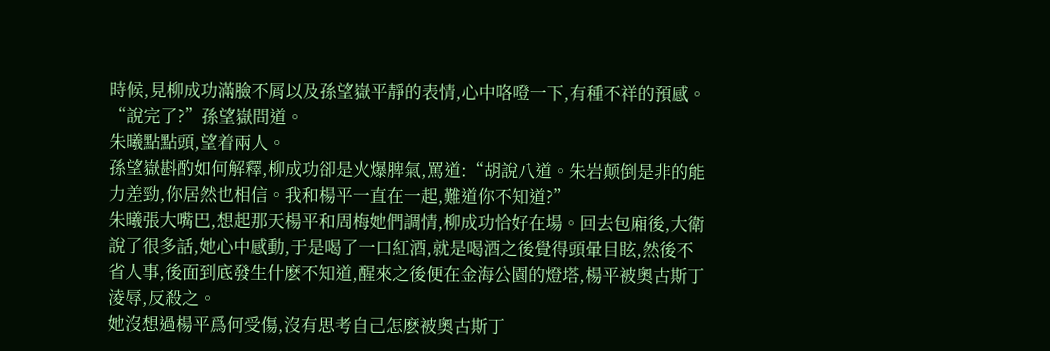時候,見柳成功滿臉不屑以及孫望嶽平靜的表情,心中咯噔一下,有種不祥的預感。
“說完了?”孫望嶽問道。
朱曦點點頭,望着兩人。
孫望嶽斟酌如何解釋,柳成功卻是火爆脾氣,罵道:“胡說八道。朱岩颠倒是非的能力差勁,你居然也相信。我和楊平一直在一起,難道你不知道?”
朱曦張大嘴巴,想起那天楊平和周梅她們調情,柳成功恰好在場。回去包廂後,大衛說了很多話,她心中感動,于是喝了一口紅酒,就是喝酒之後覺得頭暈目眩,然後不省人事,後面到底發生什麽不知道,醒來之後便在金海公園的燈塔,楊平被奧古斯丁淩辱,反殺之。
她沒想過楊平爲何受傷,沒有思考自己怎麽被奧古斯丁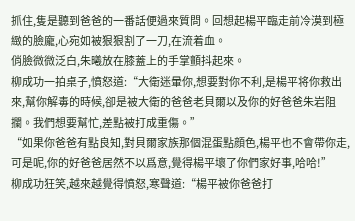抓住,隻是聽到爸爸的一番話便過來質問。回想起楊平臨走前冷漠到極緻的臉龐,心宛如被狠狠割了一刀,在流着血。
俏臉微微泛白,朱曦放在膝蓋上的手掌顫抖起來。
柳成功一拍桌子,憤怒道:“大衛迷暈你,想要對你不利,是楊平将你救出來,幫你解毒的時候,卻是被大衛的爸爸老貝爾以及你的好爸爸朱岩阻攔。我們想要幫忙,差點被打成重傷。”
“如果你爸爸有點良知,對貝爾家族那個混蛋點顔色,楊平也不會帶你走,可是呢,你的好爸爸居然不以爲意,覺得楊平壞了你們家好事,哈哈!”
柳成功狂笑,越來越覺得憤怒,寒聲道:“楊平被你爸爸打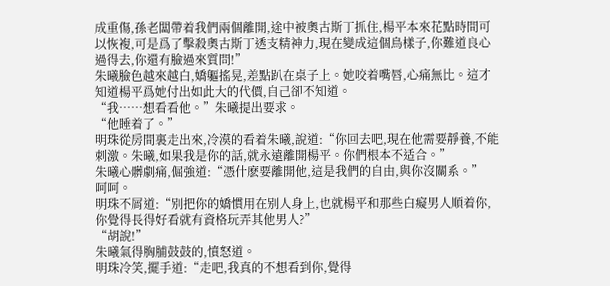成重傷,孫老闆帶着我們兩個離開,途中被奧古斯丁抓住,楊平本來花點時間可以恢複,可是爲了擊殺奧古斯丁透支精神力,現在變成這個鳥樣子,你難道良心過得去,你還有臉過來質問!”
朱曦臉色越來越白,嬌軀搖晃,差點趴在桌子上。她咬着嘴唇,心痛無比。這才知道楊平爲她付出如此大的代價,自己卻不知道。
“我……想看看他。”朱曦提出要求。
“他睡着了。”
明珠從房間裏走出來,冷漠的看着朱曦,說道:“你回去吧,現在他需要靜養,不能刺激。朱曦,如果我是你的話,就永遠離開楊平。你們根本不适合。”
朱曦心髒劇痛,倔強道:“憑什麽要離開他,這是我們的自由,與你沒關系。”
呵呵。
明珠不屑道:“别把你的嬌慣用在别人身上,也就楊平和那些白癡男人順着你,你覺得長得好看就有資格玩弄其他男人?”
“胡說!”
朱曦氣得胸脯鼓鼓的,憤怒道。
明珠冷笑,擺手道:“走吧,我真的不想看到你,覺得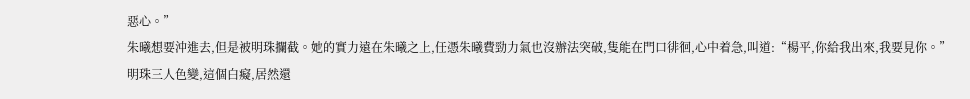惡心。”
朱曦想要沖進去,但是被明珠攔截。她的實力遠在朱曦之上,任憑朱曦費勁力氣也沒辦法突破,隻能在門口徘徊,心中着急,叫道:“楊平,你給我出來,我要見你。”
明珠三人色變,這個白癡,居然還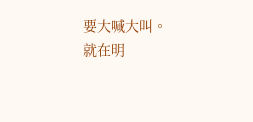要大喊大叫。
就在明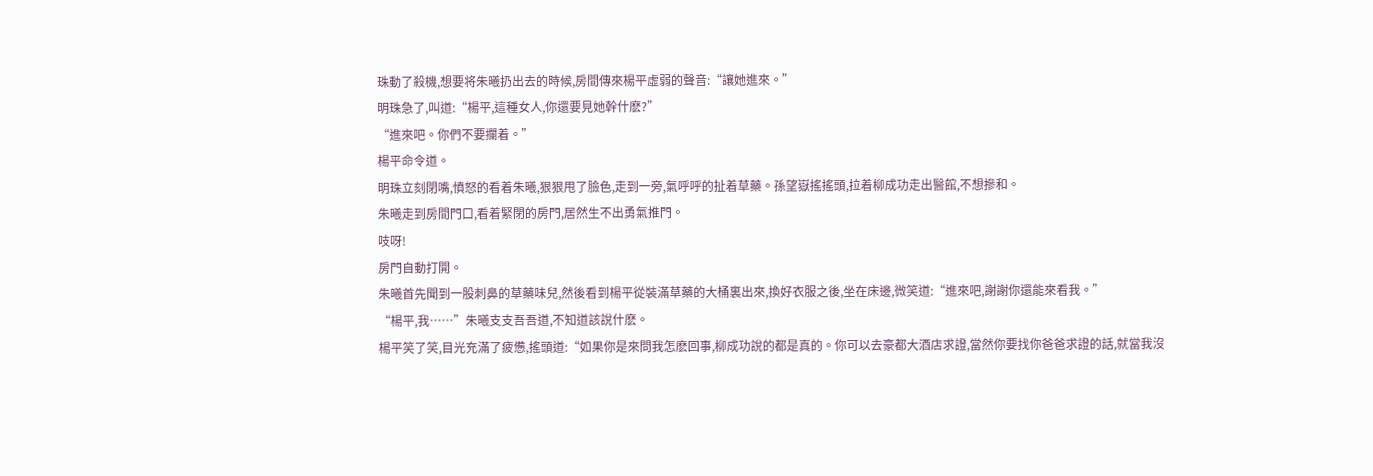珠動了殺機,想要将朱曦扔出去的時候,房間傳來楊平虛弱的聲音:“讓她進來。”
明珠急了,叫道:“楊平,這種女人,你還要見她幹什麽?”
“進來吧。你們不要攔着。”
楊平命令道。
明珠立刻閉嘴,憤怒的看着朱曦,狠狠甩了臉色,走到一旁,氣呼呼的扯着草藥。孫望嶽搖搖頭,拉着柳成功走出醫館,不想摻和。
朱曦走到房間門口,看着緊閉的房門,居然生不出勇氣推門。
吱呀!
房門自動打開。
朱曦首先聞到一股刺鼻的草藥味兒,然後看到楊平從裝滿草藥的大桶裏出來,換好衣服之後,坐在床邊,微笑道:“進來吧,謝謝你還能來看我。”
“楊平,我……”朱曦支支吾吾道,不知道該說什麽。
楊平笑了笑,目光充滿了疲憊,搖頭道:“如果你是來問我怎麽回事,柳成功說的都是真的。你可以去豪都大酒店求證,當然你要找你爸爸求證的話,就當我沒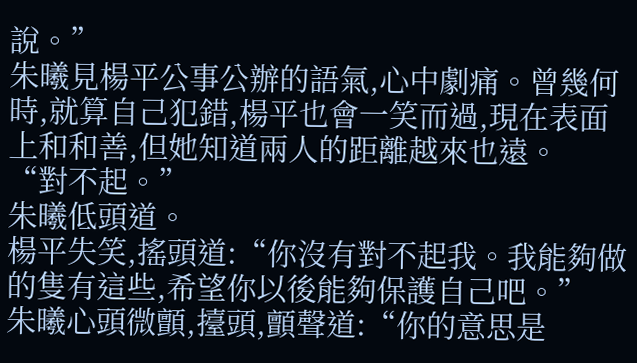說。”
朱曦見楊平公事公辦的語氣,心中劇痛。曾幾何時,就算自己犯錯,楊平也會一笑而過,現在表面上和和善,但她知道兩人的距離越來也遠。
“對不起。”
朱曦低頭道。
楊平失笑,搖頭道:“你沒有對不起我。我能夠做的隻有這些,希望你以後能夠保護自己吧。”
朱曦心頭微顫,擡頭,顫聲道:“你的意思是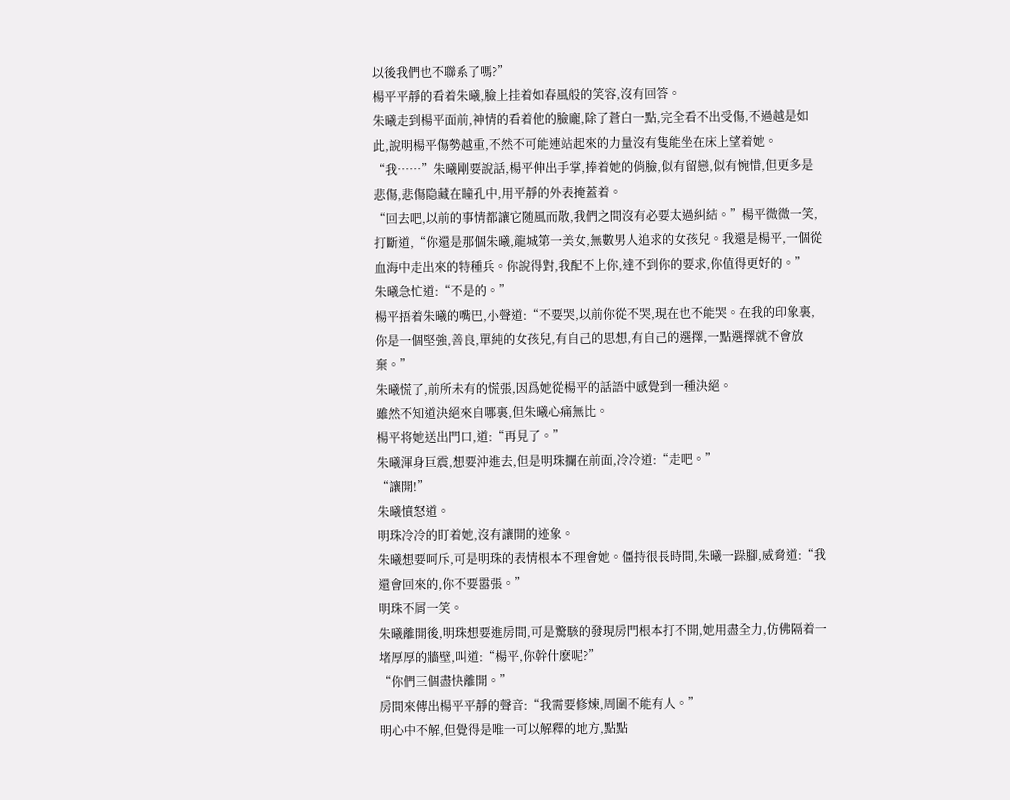以後我們也不聯系了嗎?”
楊平平靜的看着朱曦,臉上挂着如春風般的笑容,沒有回答。
朱曦走到楊平面前,神情的看着他的臉龐,除了蒼白一點,完全看不出受傷,不過越是如此,說明楊平傷勢越重,不然不可能連站起來的力量沒有隻能坐在床上望着她。
“我……”朱曦剛要說話,楊平伸出手掌,捧着她的俏臉,似有留戀,似有惋惜,但更多是悲傷,悲傷隐藏在瞳孔中,用平靜的外表掩蓋着。
“回去吧,以前的事情都讓它随風而散,我們之間沒有必要太過糾結。”楊平微微一笑,打斷道,“你還是那個朱曦,龍城第一美女,無數男人追求的女孩兒。我還是楊平,一個從血海中走出來的特種兵。你說得對,我配不上你,達不到你的要求,你值得更好的。”
朱曦急忙道:“不是的。”
楊平捂着朱曦的嘴巴,小聲道:“不要哭,以前你從不哭,現在也不能哭。在我的印象裏,你是一個堅強,善良,單純的女孩兒,有自己的思想,有自己的選擇,一點選擇就不會放棄。”
朱曦慌了,前所未有的慌張,因爲她從楊平的話語中感覺到一種決絕。
雖然不知道決絕來自哪裏,但朱曦心痛無比。
楊平将她送出門口,道:“再見了。”
朱曦渾身巨震,想要沖進去,但是明珠攔在前面,冷冷道:“走吧。”
“讓開!”
朱曦憤怒道。
明珠冷冷的盯着她,沒有讓開的迹象。
朱曦想要呵斥,可是明珠的表情根本不理會她。僵持很長時間,朱曦一跺腳,威脅道:“我還會回來的,你不要嚣張。”
明珠不屑一笑。
朱曦離開後,明珠想要進房間,可是驚駭的發現房門根本打不開,她用盡全力,仿佛隔着一堵厚厚的牆壁,叫道:“楊平,你幹什麽呢?”
“你們三個盡快離開。”
房間來傳出楊平平靜的聲音:“我需要修煉,周圍不能有人。”
明心中不解,但覺得是唯一可以解釋的地方,點點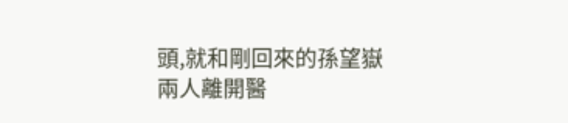頭,就和剛回來的孫望嶽兩人離開醫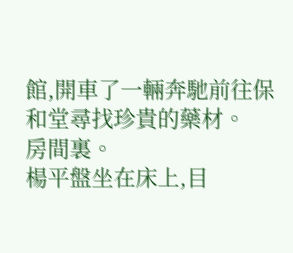館,開車了一輛奔馳前往保和堂尋找珍貴的藥材。
房間裏。
楊平盤坐在床上,目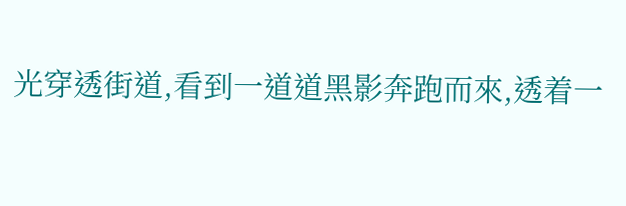光穿透街道,看到一道道黑影奔跑而來,透着一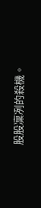股股凜冽的殺機。